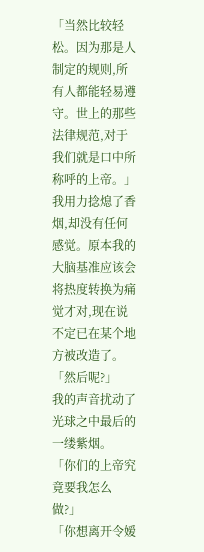「当然比较轻松。因为那是人制定的规则,所有人都能轻易遵守。世上的那些法律规范,对于我们就是口中所称呼的上帝。」
我用力捻熄了香烟,却没有任何感觉。原本我的大脑基准应该会将热度转换为痛觉才对,现在说不定已在某个地方被改造了。
「然后呢?」
我的声音扰动了光球之中最后的一缕紫烟。
「你们的上帝究竟要我怎么做?」
「你想离开令嫒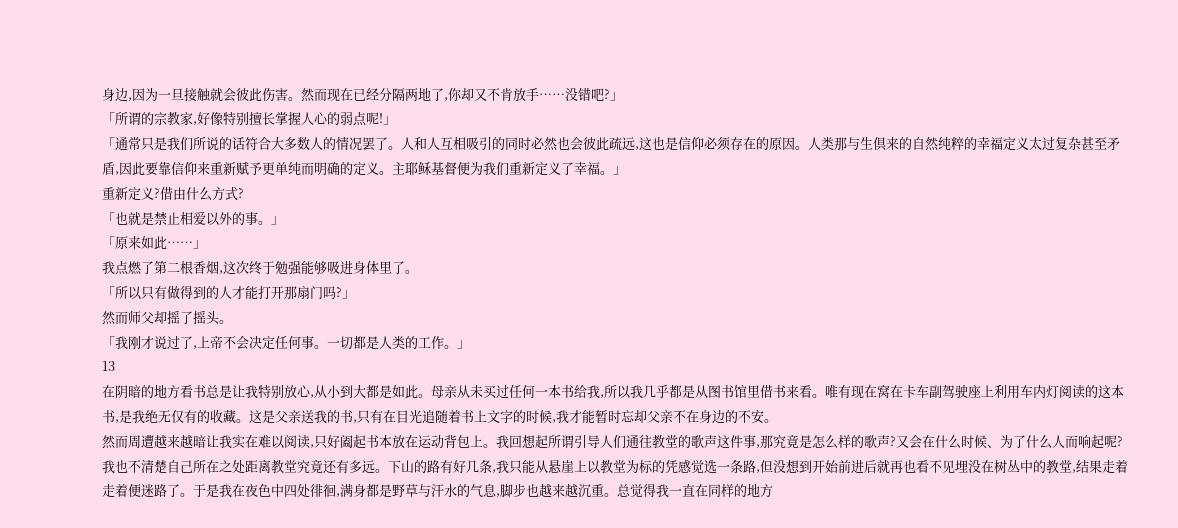身边,因为一旦接触就会彼此伤害。然而现在已经分隔两地了,你却又不肯放手……没错吧?」
「所谓的宗教家,好像特别擅长掌握人心的弱点呢!」
「通常只是我们所说的话符合大多数人的情况罢了。人和人互相吸引的同时必然也会彼此疏远,这也是信仰必须存在的原因。人类那与生倶来的自然纯粹的幸福定义太过复杂甚至矛盾,因此要靠信仰来重新赋予更单纯而明确的定义。主耶稣基督便为我们重新定义了幸福。」
重新定义?借由什么方式?
「也就是禁止相爱以外的事。」
「原来如此……」
我点燃了第二根香烟,这次终于勉强能够吸进身体里了。
「所以只有做得到的人才能打开那扇门吗?」
然而师父却摇了摇头。
「我刚才说过了,上帝不会决定任何事。一切都是人类的工作。」
13
在阴暗的地方看书总是让我特别放心,从小到大都是如此。母亲从未买过任何一本书给我,所以我几乎都是从图书馆里借书来看。唯有现在窝在卡车副驾驶座上利用车内灯阅读的这本书,是我绝无仅有的收藏。这是父亲送我的书,只有在目光追随着书上文字的时候,我才能暂时忘却父亲不在身边的不安。
然而周遭越来越暗让我实在难以阅读,只好阖起书本放在运动背包上。我回想起所谓引导人们通往教堂的歌声这件事,那究竟是怎么样的歌声?又会在什么时候、为了什么人而响起呢?
我也不清楚自己所在之处距离教堂究竟还有多远。下山的路有好几条,我只能从悬崖上以教堂为标的凭感觉选一条路,但没想到开始前进后就再也看不见埋没在树丛中的教堂,结果走着走着便迷路了。于是我在夜色中四处徘徊,满身都是野草与汗水的气息,脚步也越来越沉重。总觉得我一直在同样的地方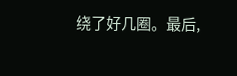绕了好几圈。最后,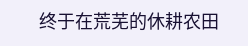终于在荒芜的休耕农田